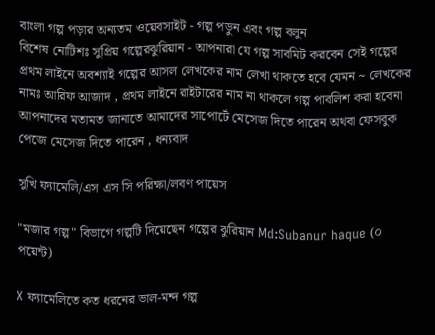বাংলা গল্প পড়ার অন্যতম ওয়েবসাইট - গল্প পড়ুন এবং গল্প বলুন
বিশেষ নোটিশঃ সুপ্রিয় গল্পেরঝুরিয়ান - আপনারা যে গল্প সাবমিট করবেন সেই গল্পের প্রথম লাইনে অবশ্যাই গল্পের আসল লেখকের নাম লেখা থাকতে হবে যেমন ~ লেখকের নামঃ আরিফ আজাদ , প্রথম লাইনে রাইটারের নাম না থাকলে গল্প পাবলিশ করা হবেনা
আপনাদের মতামত জানাতে আমাদের সাপোর্টে মেসেজ দিতে পারেন অথবা ফেসবুক পেজে মেসেজ দিতে পারেন , ধন্যবাদ

সুখি ফ্যামেলি/এস এস সি পরিক্ষা/লবণ পায়েস

"মজার গল্প" বিভাগে গল্পটি দিয়েছেন গল্পের ঝুরিয়ান Md:Subanur haque (০ পয়েন্ট)

X ফ্যামেলিতে কত ধরনের ভাল-মন্দ গল্প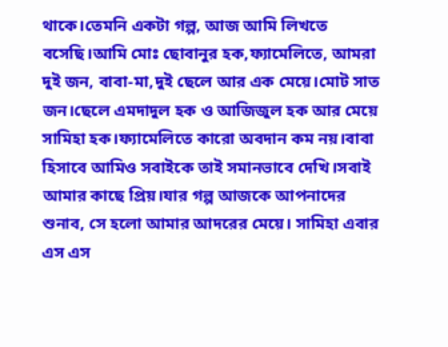থাকে।তেমনি একটা গল্প, আজ আমি লিখতে বসেছি।আমি মোঃ ছোবানুর হক,ফ্যামেলিতে, আমরা দুই জন, বাবা-মা,দুই ছেলে আর এক মেয়ে।মোট সাত জন।ছেলে এমদাদুল হক ও আজিজুল হক আর মেয়ে সামিহা হক।ফ্যামেলিতে কারো অবদান কম নয়।বাবা হিসাবে আমিও সবাইকে তাই সমানভাবে দেখি।সবাই আমার কাছে প্রিয়।যার গল্প আজকে আপনাদের শুনাব, সে হলো আমার আদরের মেয়ে। সামিহা এবার এস এস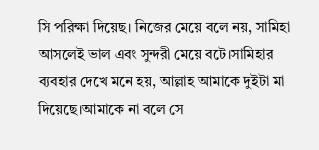সি পরিক্ষা দিয়েছ। নিজের মেয়ে বলে নয়, সামিহা আসলেই ভাল এবং সুন্দরী মেয়ে বটে।সামিহার ব্যবহার দেখে মনে হয়, আল্লাহ আমাকে দুইটা মা দিয়েছে।আমাকে না বলে সে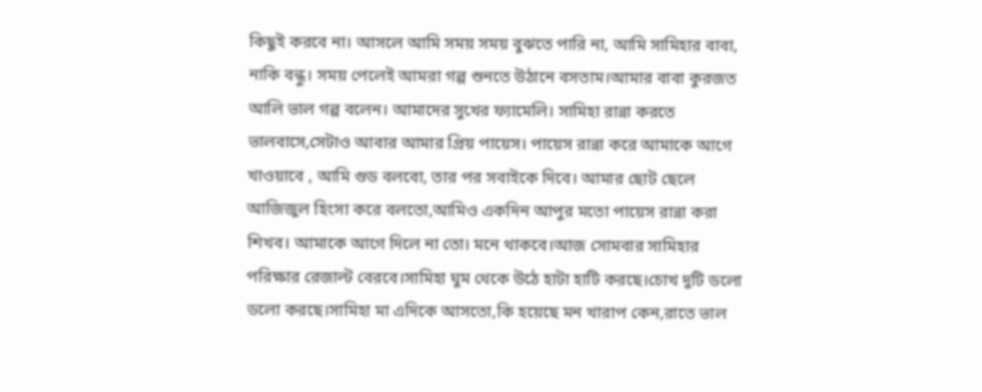কিছুই করবে না। আসলে আমি সময় সময় বুঝতে পারি না, আমি সামিহার বাবা, নাকি বন্ধু। সময় পেলেই আমরা গল্প শুনতে উঠানে বসতাম।আমার বাবা কুরজত আলি ভাল গল্প বলেন। আমাদের সুখের ফ্যামেলি। সামিহা রান্না করতে ভালবাসে,সেটাও আবার আমার প্রিয় পায়েস। পায়েস রান্না করে আমাকে আগে খাওয়াবে , আমি গুড বলবো, তার পর সবাইকে দিবে। আমার ছোট ছেলে আজিজুল হিংসা করে বলতো,আমিও একদিন আপুর মতো পায়েস রান্না করা শিখব। আমাকে আগে দিলে না তো। মনে থাকবে।আজ সোমবার সামিহার পরিক্ষার রেজাল্ট বেরবে।সামিহা ঘুম থেকে উঠে হাটা হাটি করছে।চোখ দুটি ডলো ডলো করছে।সামিহা মা এদিকে আসতো,কি হয়েছে মন খারাপ কেন,রাতে ভাল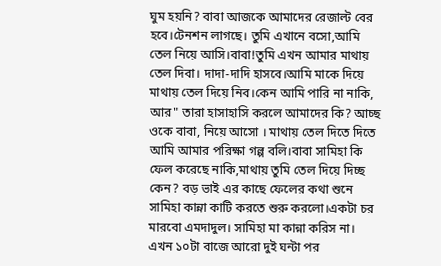ঘুম হয়নি? বাবা আজকে আমাদের রেজাল্ট বের হবে।টেনশন লাগছে। তুমি এখানে বসো,আমি তেল নিয়ে আসি।বাবা!তুমি এখন আমার মাথায় তেল দিবা। দাদা-দাদি হাসবে।আমি মাকে দিয়ে মাথায় তেল দিয়ে নিব।কেন আমি পারি না নাকি, আর" তারা হাসাহাসি করলে আমাদের কি? আচ্ছ ওকে বাবা, নিয়ে আসো । মাথায় তেল দিতে দিতে আমি আমার পরিক্ষা গল্প বলি।বাবা সামিহা কি ফেল করেছে নাকি,মাথায় তুমি তেল দিয়ে দিচ্ছ কেন? বড় ভাই এর কাছে ফেলের কথা শুনে সামিহা কান্না কাটি করতে শুরু করলো।একটা চর মারবো এমদাদুল। সামিহা মা কান্না করিস না। এখন ১০টা বাজে আরো দুই ঘন্টা পর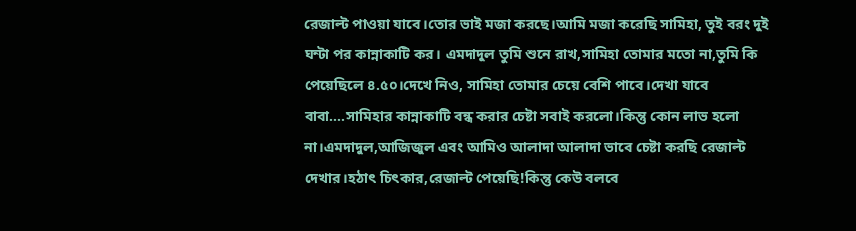রেজাল্ট পাওয়া যাবে।তোর ভাই মজা করছে।আমি মজা করেছি সামিহা, তুই বরং দুই ঘন্টা পর কান্নাকাটি কর। এমদাদুল তুমি শুনে রাখ,সামিহা তোমার মতো না,তুমি কি পেয়েছিলে ৪.৫০।দেখে নিও, সামিহা তোমার চেয়ে বেশি পাবে।দেখা যাবে বাবা....সামিহার কান্নাকাটি বন্ধ করার চেষ্টা সবাই করলো।কিন্তু কোন লাভ হলো না।এমদাদুল,আজিজুল এবং আমিও আলাদা আলাদা ভাবে চেষ্টা করছি রেজাল্ট দেখার।হঠাৎ চিৎকার,রেজাল্ট পেয়েছি!কিন্তু কেউ বলবে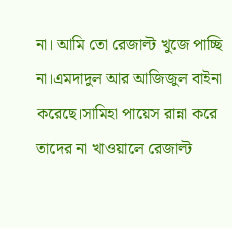না। আমি তো রেজাল্ট খুজে পাচ্ছি না।এমদাদুল আর আজিজুল বাইনা করেছে।সামিহা পায়েস রান্না করে তাদের না খাওয়ালে রেজাল্ট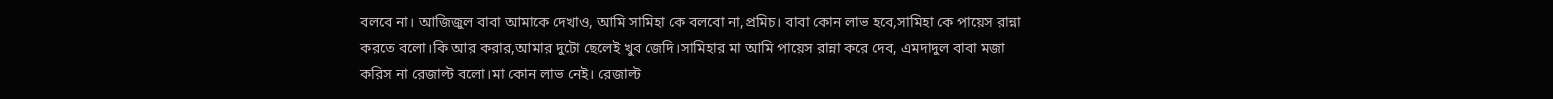বলবে না। আজিজুল বাবা আমাকে দেখাও, আমি সামিহা কে বলবো না,প্রমিচ। বাবা কোন লাভ হবে,সামিহা কে পায়েস রান্না করতে বলো।কি আর করার,আমার দুটো ছেলেই খুব জেদি।সামিহার মা আমি পায়েস রান্না করে দেব, এমদাদুল বাবা মজা করিস না রেজাল্ট বলো।মা কোন লাভ নেই। রেজাল্ট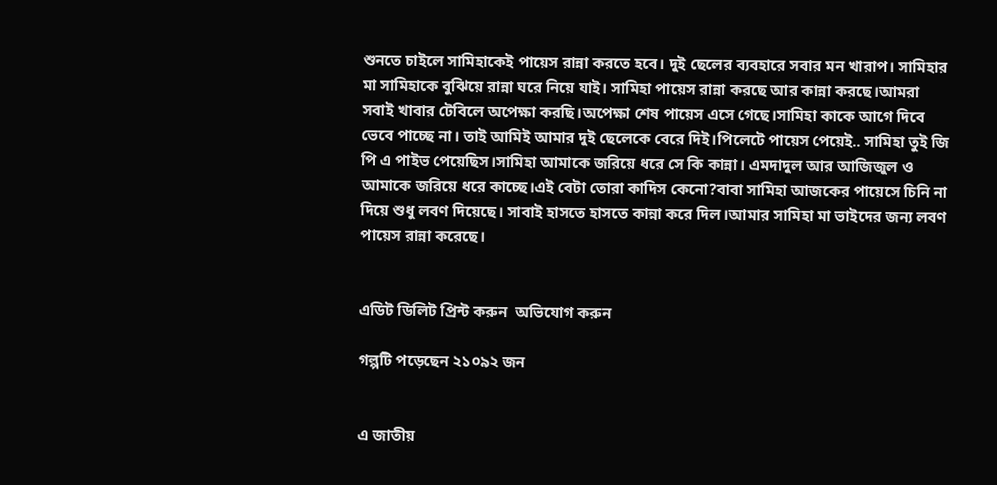শুনতে চাইলে সামিহাকেই পায়েস রান্না করতে হবে। দুই ছেলের ব্যবহারে সবার মন খারাপ। সামিহার মা সামিহাকে বুঝিয়ে রান্না ঘরে নিয়ে যাই। সামিহা পায়েস রান্না করছে আর কান্না করছে।আমরা সবাই খাবার টেবিলে অপেক্ষা করছি।অপেক্ষা শেষ পায়েস এসে গেছে।সামিহা কাকে আগে দিবে ভেবে পাচ্ছে না। তাই আমিই আমার দুই ছেলেকে বেরে দিই।পিলেটে পায়েস পেয়েই.. সামিহা তুই জি পি এ পাইভ পেয়েছিস।সামিহা আমাকে জরিয়ে ধরে সে কি কান্না। এমদাদুল আর আজিজুল ও আমাকে জরিয়ে ধরে কাচ্ছে।এই বেটা তোরা কাদিস কেনো?বাবা সামিহা আজকের পায়েসে চিনি না দিয়ে শুধু লবণ দিয়েছে। সাবাই হাসতে হাসতে কান্না করে দিল।আমার সামিহা মা ভাইদের জন্য লবণ পায়েস রান্না করেছে।


এডিট ডিলিট প্রিন্ট করুন  অভিযোগ করুন

গল্পটি পড়েছেন ২১০৯২ জন


এ জাতীয়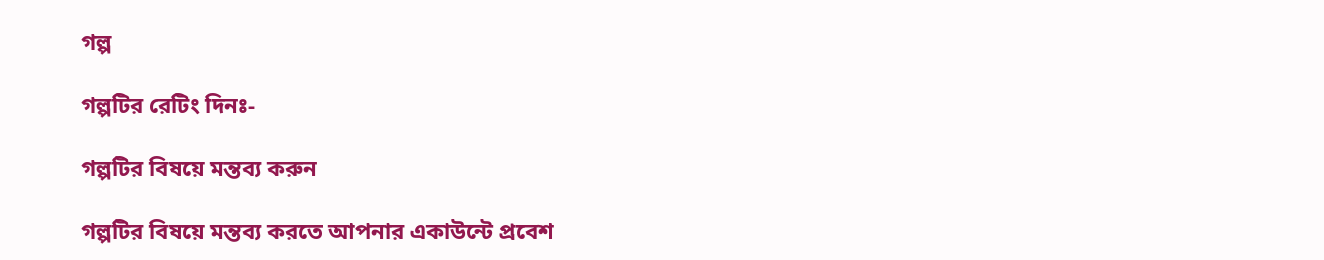গল্প

গল্পটির রেটিং দিনঃ-

গল্পটির বিষয়ে মন্তব্য করুন

গল্পটির বিষয়ে মন্তব্য করতে আপনার একাউন্টে প্রবেশ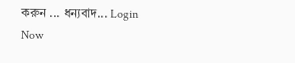করুন ... ধন্যবাদ... Login Now